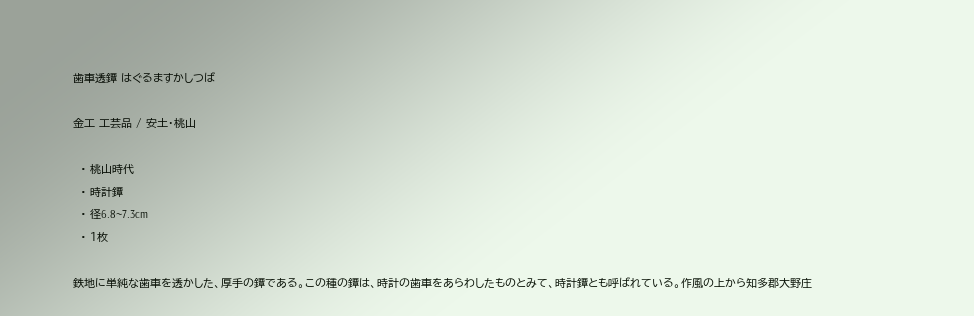歯車透鐔 はぐるますかしつば

金工 工芸品 / 安土・桃山

  • 桃山時代
  • 時計鐔
  • 径6.8~7.3cm
  • 1枚

鉄地に単純な歯車を透かした、厚手の鐔である。この種の鐔は、時計の歯車をあらわしたものとみて、時計鐔とも呼ばれている。作風の上から知多郡大野庄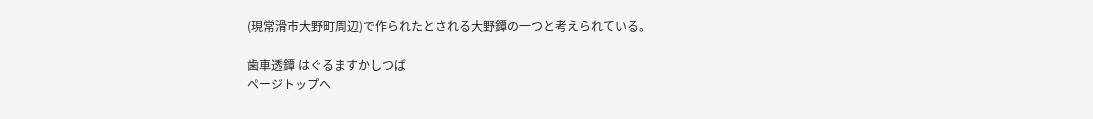(現常滑市大野町周辺)で作られたとされる大野鐔の一つと考えられている。

歯車透鐔 はぐるますかしつば
ページトップへ